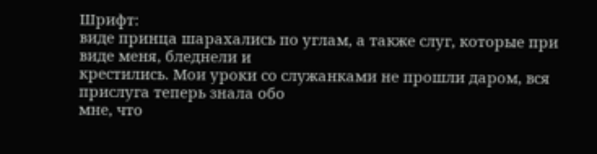Шрифт:
виде принца шарахались по углам, а также слуг, которые при виде меня, бледнели и
крестились. Мои уроки со служанками не прошли даром, вся прислуга теперь знала обо
мне, что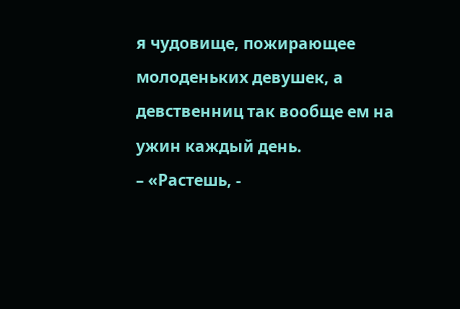я чудовище, пожирающее молоденьких девушек, а девственниц так вообще ем на
ужин каждый день.
– «Растешь, -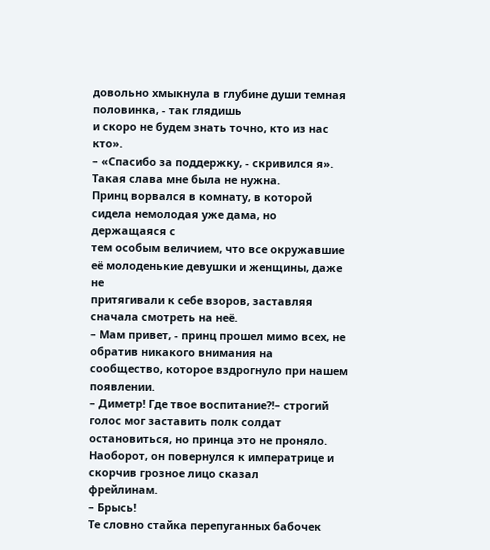довольно хмыкнула в глубине души темная половинка, - так глядишь
и скоро не будем знать точно, кто из нас кто».
– «Спасибо за поддержку, - скривился я». Такая слава мне была не нужна.
Принц ворвался в комнату, в которой сидела немолодая уже дама, но держащаяся с
тем особым величием, что все окружавшие её молоденькие девушки и женщины, даже не
притягивали к себе взоров, заставляя сначала смотреть на неё.
– Мам привет, - принц прошел мимо всех, не обратив никакого внимания на
сообщество, которое вздрогнуло при нашем появлении.
– Диметр! Где твое воспитание?!– строгий голос мог заставить полк солдат
остановиться, но принца это не проняло.
Наоборот, он повернулся к императрице и скорчив грозное лицо сказал
фрейлинам.
– Брысь!
Те словно стайка перепуганных бабочек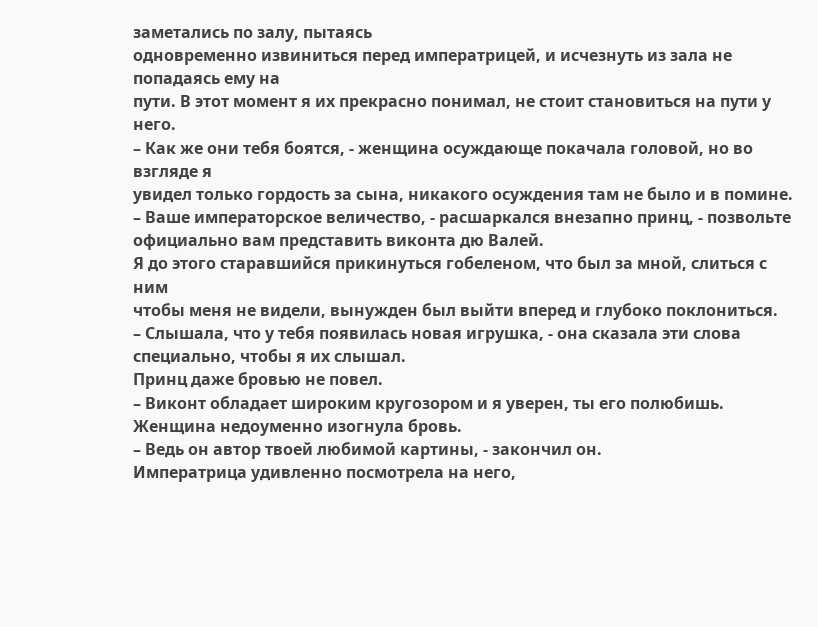заметались по залу, пытаясь
одновременно извиниться перед императрицей, и исчезнуть из зала не попадаясь ему на
пути. В этот момент я их прекрасно понимал, не стоит становиться на пути у него.
– Как же они тебя боятся, - женщина осуждающе покачала головой, но во взгляде я
увидел только гордость за сына, никакого осуждения там не было и в помине.
– Ваше императорское величество, - расшаркался внезапно принц, - позвольте
официально вам представить виконта дю Валей.
Я до этого старавшийся прикинуться гобеленом, что был за мной, слиться с ним
чтобы меня не видели, вынужден был выйти вперед и глубоко поклониться.
– Слышала, что у тебя появилась новая игрушка, - она сказала эти слова
специально, чтобы я их слышал.
Принц даже бровью не повел.
– Виконт обладает широким кругозором и я уверен, ты его полюбишь.
Женщина недоуменно изогнула бровь.
– Ведь он автор твоей любимой картины, - закончил он.
Императрица удивленно посмотрела на него,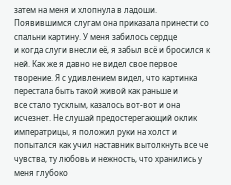затем на меня и хлопнула в ладоши.
Появившимся слугам она приказала принести со спальни картину. У меня забилось сердце
и когда слуги внесли её, я забыл всё и бросился к ней. Как же я давно не видел свое первое
творение. Я с удивлением видел, что картинка перестала быть такой живой как раньше и
все стало тусклым, казалось вот-вот и она исчезнет. Не слушай предостерегающий оклик
императрицы, я положил руки на холст и попытался как учил наставник вытолкнуть все че
чувства, ту любовь и нежность, что хранились у меня глубоко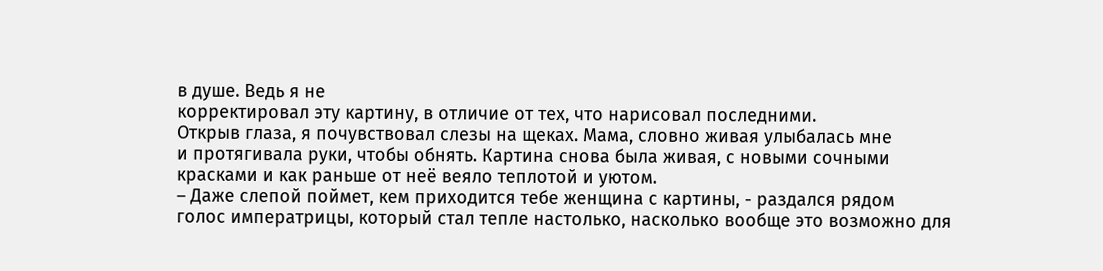в душе. Ведь я не
корректировал эту картину, в отличие от тех, что нарисовал последними.
Открыв глаза, я почувствовал слезы на щеках. Мама, словно живая улыбалась мне
и протягивала руки, чтобы обнять. Картина снова была живая, с новыми сочными
красками и как раньше от неё веяло теплотой и уютом.
– Даже слепой поймет, кем приходится тебе женщина с картины, - раздался рядом
голос императрицы, который стал тепле настолько, насколько вообще это возможно для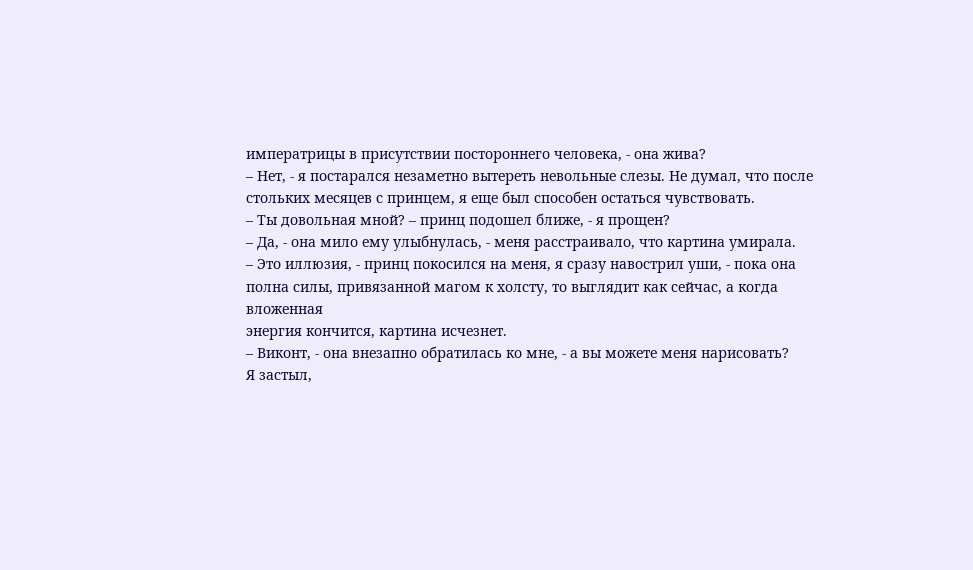императрицы в присутствии постороннего человека, - она жива?
– Нет, - я постарался незаметно вытереть невольные слезы. Не думал, что после
стольких месяцев с принцем, я еще был способен остаться чувствовать.
– Ты довольная мной? – принц подошел ближе, - я прощен?
– Да, - она мило ему улыбнулась, - меня расстраивало, что картина умирала.
– Это иллюзия, - принц покосился на меня, я сразу навострил уши, - пока она
полна силы, привязанной магом к холсту, то выглядит как сейчас, а когда вложенная
энергия кончится, картина исчезнет.
– Виконт, - она внезапно обратилась ко мне, - а вы можете меня нарисовать?
Я застыл,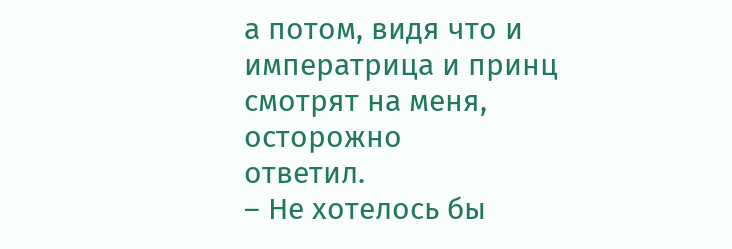а потом, видя что и императрица и принц смотрят на меня, осторожно
ответил.
– Не хотелось бы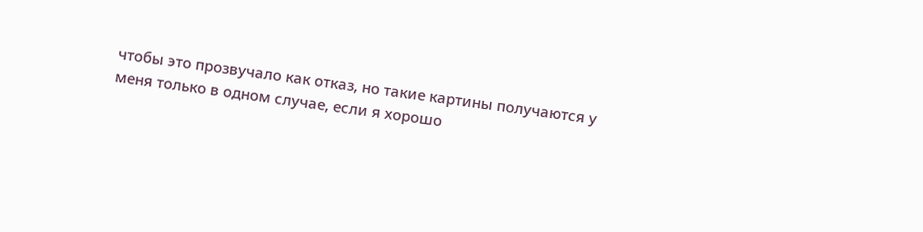чтобы это прозвучало как отказ, но такие картины получаются у
меня только в одном случае, если я хорошо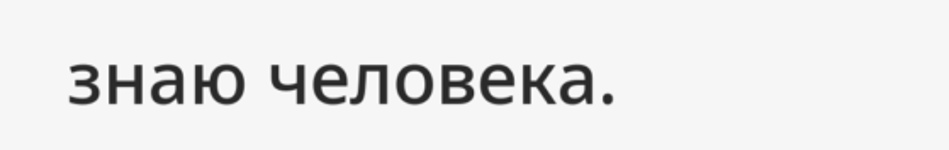знаю человека.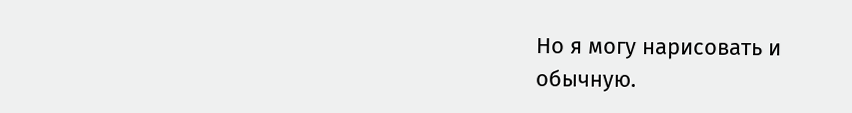Но я могу нарисовать и
обычную.